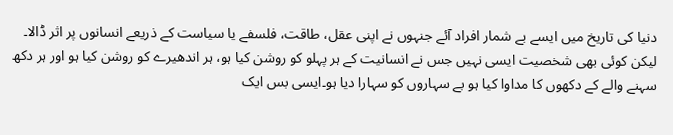دنیا کی تاریخ میں ایسے بے شمار افراد آئے جنہوں نے اپنی عقل، طاقت، فلسفے یا سیاست کے ذریعے انسانوں پر اثر ڈالا۔ لیکن کوئی بھی شخصیت ایسی نہیں جس نے انسانیت کے ہر پہلو کو روشن کیا ہو، ہر اندھیرے کو روشن کیا ہو اور ہر دکھ سہنے والے کے دکھوں کا مداوا کیا ہو بے سہاروں کو سہارا دیا ہو۔ایسی بس ایک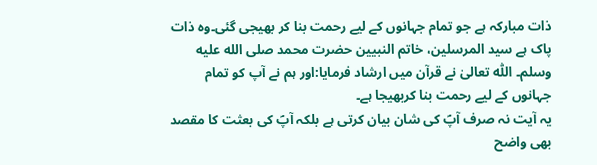ذات مبارکہ ہے جو تمام جہانوں کے لیے رحمت بنا کر بھیجی گئی۔وہ ذات پاک ہے سید المرسلین، خاتم النبیین حضرت محمد صلى الله عليه وسلم۔ اللّٰہ تعالیٰ نے قرآن میں ارشاد فرمایا:اور ہم نے آپ کو تمام جہانوں کے لیے رحمت بنا کربھیجا ہے۔
یہ آیت نہ صرف آپؐ کی شان بیان کرتی ہے بلکہ آپؐ کی بعثت کا مقصد بھی واضح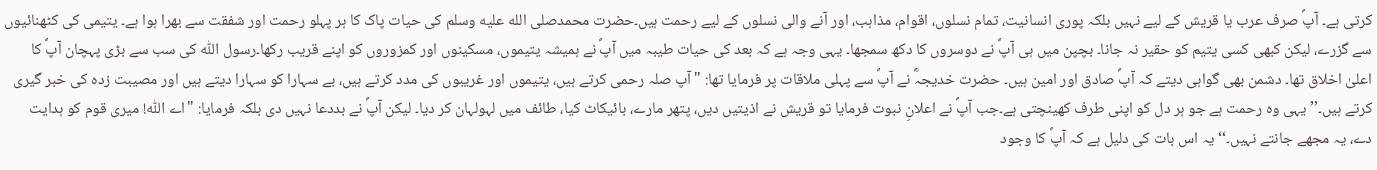کرتی ہے۔ آپؐ صرف عرب یا قریش کے لیے نہیں بلکہ پوری انسانیت، تمام نسلوں، اقوام، مذاہب، اور آنے والی نسلوں کے لیے رحمت ہیں۔حضرت محمدصلى الله عليه وسلم کی حیات پاک کا ہر پہلو رحمت اور شفقت سے بھرا ہوا ہے۔ یتیمی کی کٹھنائیوں سے گزرے، لیکن کبھی کسی یتیم کو حقیر نہ جانا۔ بچپن میں ہی آپؐ نے دوسروں کا دکھ سمجھا۔ یہی وجہ ہے کہ بعد کی حیات طیبہ میں آپؐ نے ہمیشہ یتیموں، مسکینوں اور کمزوروں کو اپنے قریب رکھا۔رسول اللّٰہ کی سب سے بڑی پہچان آپؐ کا اعلیٰ اخلاق تھا۔ دشمن بھی گواہی دیتے کہ آپؐ صادق اور امین ہیں۔ حضرت خدیجہؓ نے آپؐ سے پہلی ملاقات پر فرمایا تھا: "آپ صلہ رحمی کرتے ہیں، یتیموں اور غریبوں کی مدد کرتے ہیں، بے سہارا کو سہارا دیتے ہیں اور مصیبت زدہ کی خبر گیری کرتے ہیں۔’’ یہی وہ رحمت ہے جو ہر دل کو اپنی طرف کھینچتی ہے۔جب آپؐ نے اعلانِ نبوت فرمایا تو قریش نے اذیتیں دیں، پتھر مارے، بائیکاٹ کیا، طائف میں لہولہان کر دیا۔ لیکن آپؐ نے بددعا نہیں دی بلکہ فرمایا: "اے اللّٰہ! میری قوم کو ہدایت دے، یہ مجھے جانتے نہیں۔‘‘یہ اس بات کی دلیل ہے کہ آپؐ کا وجود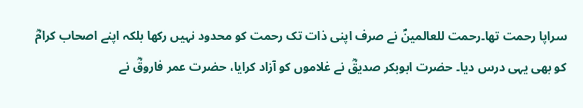سراپا رحمت تھا۔رحمت للعالمینؐ نے صرف اپنی ذات تک رحمت کو محدود نہیں رکھا بلکہ اپنے اصحاب کرامؓ کو بھی یہی درس دیا۔ حضرت ابوبکر صدیقؓ نے غلاموں کو آزاد کرایا، حضرت عمر فاروقؓ نے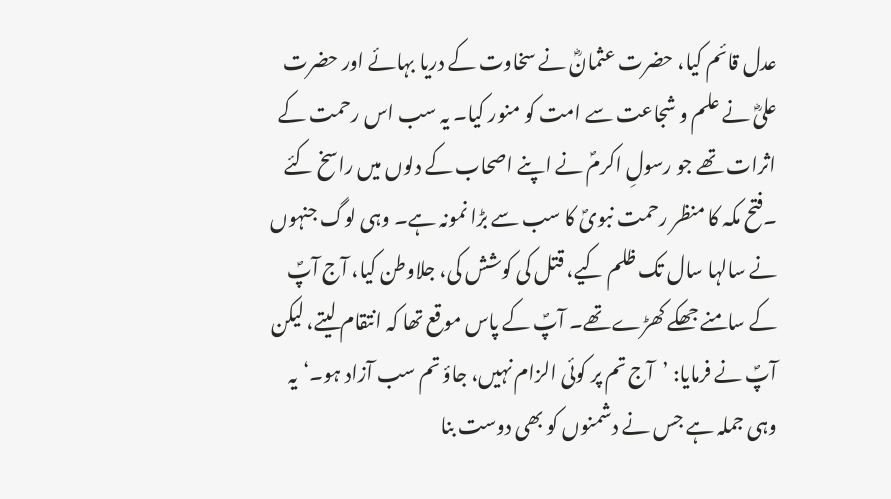عدل قائم کیا، حضرت عثمانؓ نے سخاوت کے دریا بہائے اور حضرت علیؓ نے علم و شجاعت سے امت کو منور کیا۔ یہ سب اس رحمت کے اثرات تھے جو رسولِ اکرمؐ نے اپنے اصحاب کے دلوں میں راسخ کئے ۔فتح مکہ کا منظر رحمت نبویؐ کا سب سے بڑا نمونہ ہے۔ وہی لوگ جنہوں نے سالہا سال تک ظلم کیے، قتل کی کوشش کی، جلاوطن کیا، آج آپؐ کے سامنے جھکے کھڑے تھے۔ آپؐ کے پاس موقع تھا کہ انتقام لیتے، لیکن آپؐ نے فرمایا: ’آج تم پر کوئی الزام نہیں، جاؤ تم سب آزاد ہو۔‘یہ وہی جملہ ہے جس نے دشمنوں کو بھی دوست بنا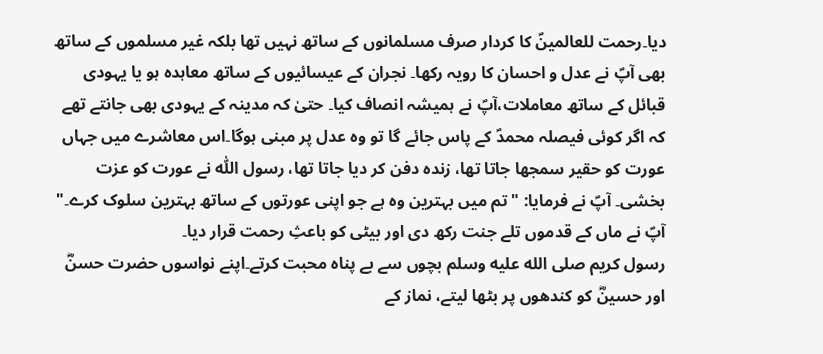دیا۔رحمت للعالمینؐ کا کردار صرف مسلمانوں کے ساتھ نہیں تھا بلکہ غیر مسلموں کے ساتھ بھی آپؐ نے عدل و احسان کا رویہ رکھا۔ نجران کے عیسائیوں کے ساتھ معاہدہ ہو یا یہودی قبائل کے ساتھ معاملات،آپؐ نے ہمیشہ انصاف کیا۔ حتیٰ کہ مدینہ کے یہودی بھی جانتے تھے کہ اگر کوئی فیصلہ محمدؐ کے پاس جائے گا تو وہ عدل پر مبنی ہوگا۔اس معاشرے میں جہاں عورت کو حقیر سمجھا جاتا تھا، زندہ دفن کر دیا جاتا تھا، رسول اللّٰہ نے عورت کو عزت بخشی۔ آپؐ نے فرمایا: "تم میں بہترین وہ ہے جو اپنی عورتوں کے ساتھ بہترین سلوک کرے۔" آپؐ نے ماں کے قدموں تلے جنت رکھ دی اور بیٹی کو باعثِ رحمت قرار دیا۔
رسول کریم صلى الله عليه وسلم بچوں سے بے پناہ محبت کرتے۔اپنے نواسوں حضرت حسنؓ اور حسینؓ کو کندھوں پر بٹھا لیتے، نماز کے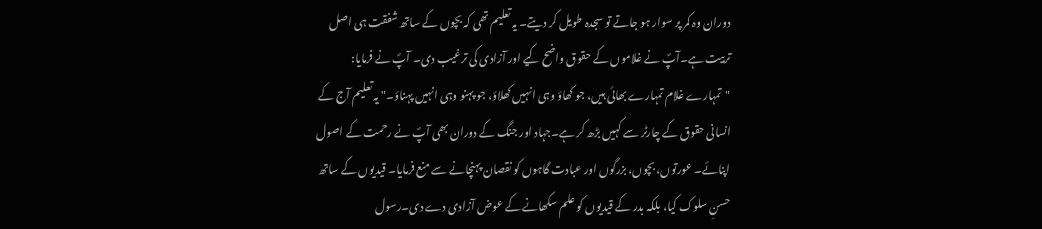دوران وہ کمر پر سوار ہو جاتے تو سجدہ طویل کر دیتے۔ یہ تعلیم تھی کہ بچوں کے ساتھ شفقت ہی اصل تربیت ہے۔آپؐ نے غلاموں کے حقوق واضح کیے اور آزادی کی ترغیب دی۔ آپؐ نے فرمایا: "تمہارے غلام تمہارے بھائی ہیں، جو کھاؤ وہی انہیں کھلاؤ، جو پہنو وہی انہیں پہناؤ۔" یہ تعلیم آج کے انسانی حقوق کے چارٹر سے کہیں بڑھ کر ہے۔جہاد اور جنگ کے دوران بھی آپؐ نے رحمت کے اصول اپنائے۔ عورتوں، بچوں، بزرگوں اور عبادت گاہوں کو نقصان پہنچانے سے منع فرمایا۔ قیدیوں کے ساتھ حسنِ سلوک کیا، بلکہ بدر کے قیدیوں کو علم سکھانے کے عوض آزادی دے دی۔رسول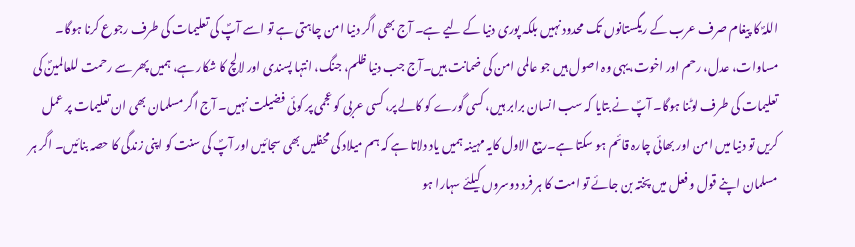اللہؐ کا پیغام صرف عرب کے ریگستانوں تک محدود نہیں بلکہ پوری دنیا کے لیے ہے۔ آج بھی اگر دنیا امن چاہتی ہے تو اسے آپؐ کی تعلیمات کی طرف رجوع کرنا ہوگا۔ مساوات، عدل، رحم اور اخوت،یہی وہ اصول ہیں جو عالمی امن کی ضمانت ہیں۔آج جب دنیا ظلم، جنگ، انتہا پسندی اور لالچ کا شکار ہے، ہمیں پھر سے رحمت للعالمینؐ کی تعلیمات کی طرف لوٹنا ہوگا۔ آپؐ نے بتایا کہ سب انسان برابر ہیں، کسی گورے کو کالے پر، کسی عربی کو عجمی پر کوئی فضیلت نہیں۔ آج اگر مسلمان بھی ان تعلیمات پر عمل کریں تو دنیا میں امن اور بھائی چارہ قائم ہو سکتا ہے۔ربیع الاول کایہ مہینہ ہمیں یاد دلاتا ہے کہ ہم میلاد کی محفلیں بھی سجائیں اور آپؐ کی سنت کو اپنی زندگی کا حصہ بنائیں۔ اگر ہر مسلمان اپنے قول و فعل میں پختہ بن جائے تو امت کا ہر فرد دوسروں کیلئے سہارا ہو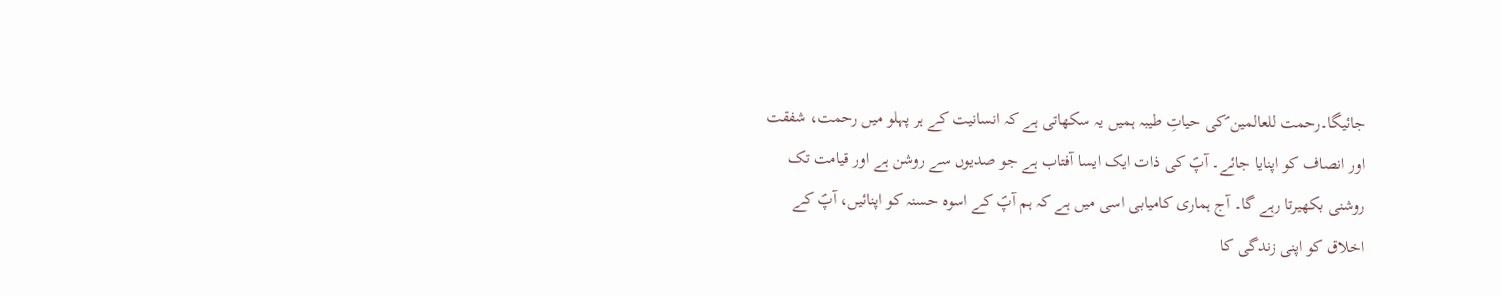جائیگا۔رحمت للعالمین ؐکی حیاتِ طیبہ ہمیں یہ سکھاتی ہے کہ انسانیت کے ہر پہلو میں رحمت، شفقت اور انصاف کو اپنایا جائے۔ آپؐ کی ذات ایک ایسا آفتاب ہے جو صدیوں سے روشن ہے اور قیامت تک روشنی بکھیرتا رہے گا۔ آج ہماری کامیابی اسی میں ہے کہ ہم آپؐ کے اسوہ حسنہ کو اپنائیں، آپؐ کے اخلاق کو اپنی زندگی کا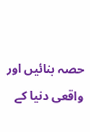حصہ بنائیں اور واقعی دنیا کے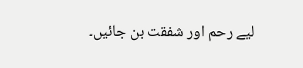لیے رحم اور شفقت بن جائیں۔